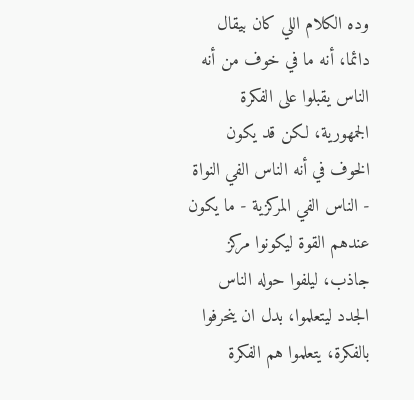وده الكلام اللي كان بيقال دائما، أنه ما في خوف من أنه الناس يقبلوا على الفكرة الجمهورية، لكن قد يكون الخوف في أنه الناس الفي النواة - الناس الفي المركزية - ما يكون عندهم القوة ليكونوا مركز جاذب، ليلفوا حوله الناس الجدد ليتعلموا، بدل ان ينحرفوا بالفكرة، يتعلموا هم الفكرة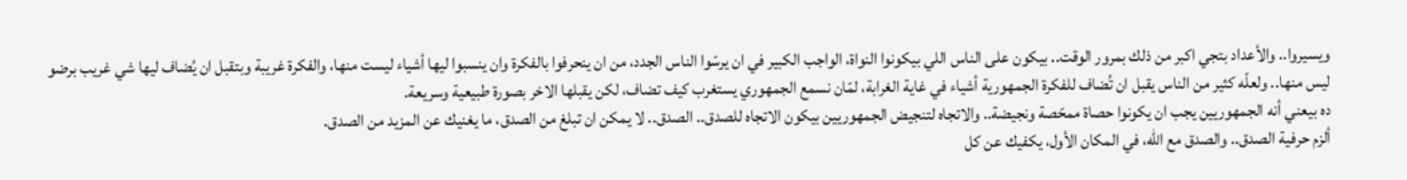ويسيروا.. والأعداد بتجي اكبر من ذلك بمرور الوقت.. بيكون على الناس اللي بيكونوا النواة، الواجب الكبير في ان يرسّوا الناس الجدد، من ان ينحرفوا بالفكرة وان ينسبوا ليها أشياء ليست منها، والفكرة غريبة وبتقبل ان يُضاف ليها شي غريب برضو ليس منها.. ولعلّه كثير من الناس يقبل ان تُضاف للفكرة الجمهورية أشياء في غاية الغرابة، لمّان نسمع الجمهوري يستغرب كيف تضاف، لكن يقبلها الاخر بصورة طبيعية وسريعة.
ده بيعني أنه الجمهوريين يجب ان يكونوا حصاة ممحّصة ونجيضة.. والاتجاه لتنجيض الجمهوريين بيكون الاتجاه للصدق.. الصدق.. لا يمكن ان تبلغ من الصدق، ما يغنيك عن المزيد من الصدق.
ألزم حرفية الصدق.. والصدق مع الله، في المكان الأول، يكفيك عن كل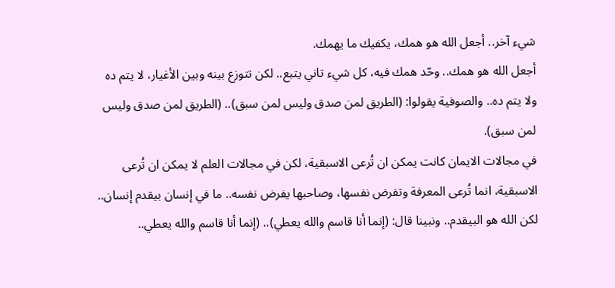شيء آخر.. أجعل الله هو همك، يكفيك ما يهمك.
أجعل الله هو همك.. وحّد همك فيه، كل شيء تاني يتبع.. لكن تتوزع بينه وبين الأغيار، لا يتم ده ولا يتم ده.. والصوفية يقولوا: (الطريق لمن صدق وليس لمن سبق).. (الطريق لمن صدق وليس لمن سبق).
في مجالات الايمان كانت يمكن ان تُرعى الاسبقية، لكن في مجالات العلم لا يمكن ان تُرعى الاسبقية، انما تُرعى المعرفة وتفرض نفسها، وصاحبها يفرض نفسه.. ما في إنسان بيقدم إنسان.. لكن الله هو البيقدم.. ونبينا قال: (إنما أنا قاسم والله يعطي).. (إنما أنا قاسم والله يعطي..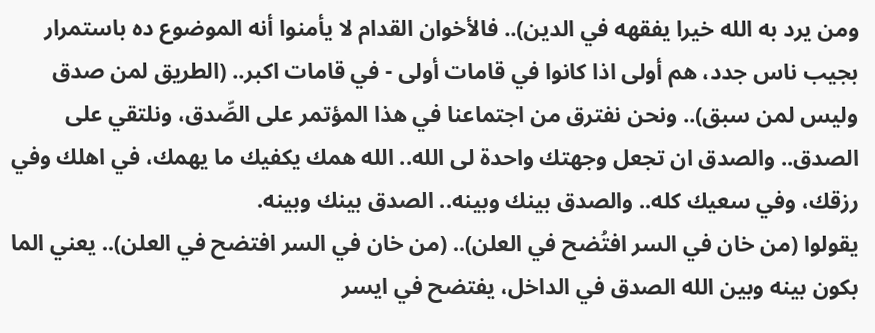ومن يرد به الله خيرا يفقهه في الدين).. فالأخوان القدام لا يأمنوا أنه الموضوع ده باستمرار بجيب ناس جدد، هم أولى اذا كانوا في قامات أولى - في قامات اكبر.. (الطريق لمن صدق وليس لمن سبق).. ونحن نفترق من اجتماعنا في هذا المؤتمر على الصِّدق، ونلتقي على الصدق.. والصدق ان تجعل وجهتك واحدة لى الله.. الله همك يكفيك ما يهمك، في اهلك وفي رزقك، وفي سعيك كله.. والصدق بينك وبينه.. الصدق بينك وبينه.
يقولوا (من خان في السر افتُضح في العلن).. (من خان في السر افتضح في العلن).. يعني الما بكون بينه وبين الله الصدق في الداخل، يفتضح في ايسر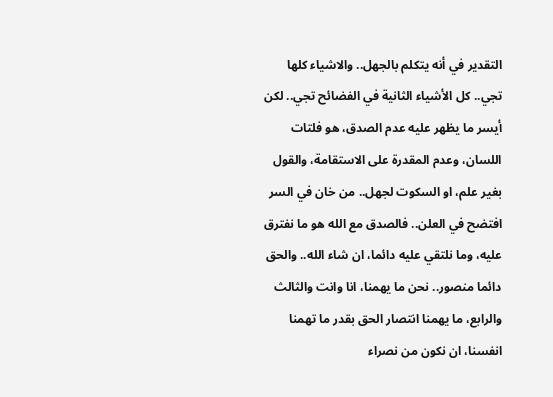التقدير في أنه يتكلم بالجهل.. والاشياء كلها تجي.. كل الأشياء الثانية في الفضائح تجي.. لكن أيسر ما يظهر عليه عدم الصدق، هو فلتات اللسان، وعدم المقدرة على الاستقامة، والقول بغير علم، او السكوت لجهل.. من خان في السر افتضح في العلن.. فالصدق مع الله هو ما نفترق عليه، وما نلتقي عليه دائما، ان شاء الله.. والحق دائما منصور.. نحن ما يهمنا، انا وانت والثالث والرابع، ما يهمنا انتصار الحق بقدر ما تهمنا انفسنا، ان نكون من نصراء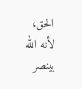الحق، لأنه الله بينصر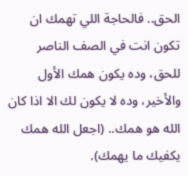الحق.. فالحاجة اللي تهمك ان تكون انت في الصف الناصر للحق، وده يكون همك الأول والأخير، وده لا يكون لك الا اذا كان الله هو همك.. (اجعل الله همك يكفيك ما يهمك).